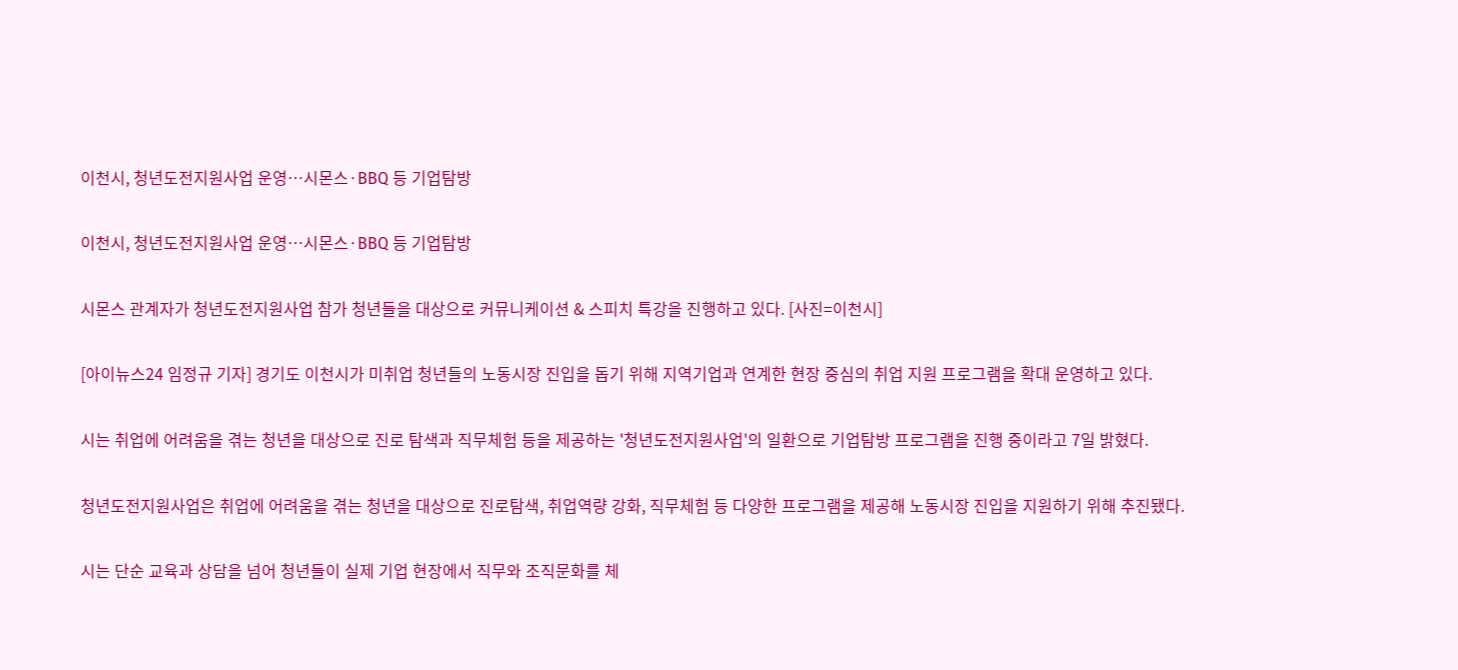이천시, 청년도전지원사업 운영…시몬스·BBQ 등 기업탐방

이천시, 청년도전지원사업 운영…시몬스·BBQ 등 기업탐방

시몬스 관계자가 청년도전지원사업 참가 청년들을 대상으로 커뮤니케이션 & 스피치 특강을 진행하고 있다. [사진=이천시]

[아이뉴스24 임정규 기자] 경기도 이천시가 미취업 청년들의 노동시장 진입을 돕기 위해 지역기업과 연계한 현장 중심의 취업 지원 프로그램을 확대 운영하고 있다.

시는 취업에 어려움을 겪는 청년을 대상으로 진로 탐색과 직무체험 등을 제공하는 '청년도전지원사업'의 일환으로 기업탐방 프로그램을 진행 중이라고 7일 밝혔다.

청년도전지원사업은 취업에 어려움을 겪는 청년을 대상으로 진로탐색, 취업역량 강화, 직무체험 등 다양한 프로그램을 제공해 노동시장 진입을 지원하기 위해 추진됐다.

시는 단순 교육과 상담을 넘어 청년들이 실제 기업 현장에서 직무와 조직문화를 체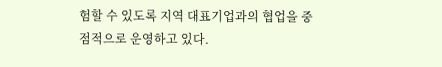험할 수 있도록 지역 대표기업과의 협업을 중점적으로 운영하고 있다.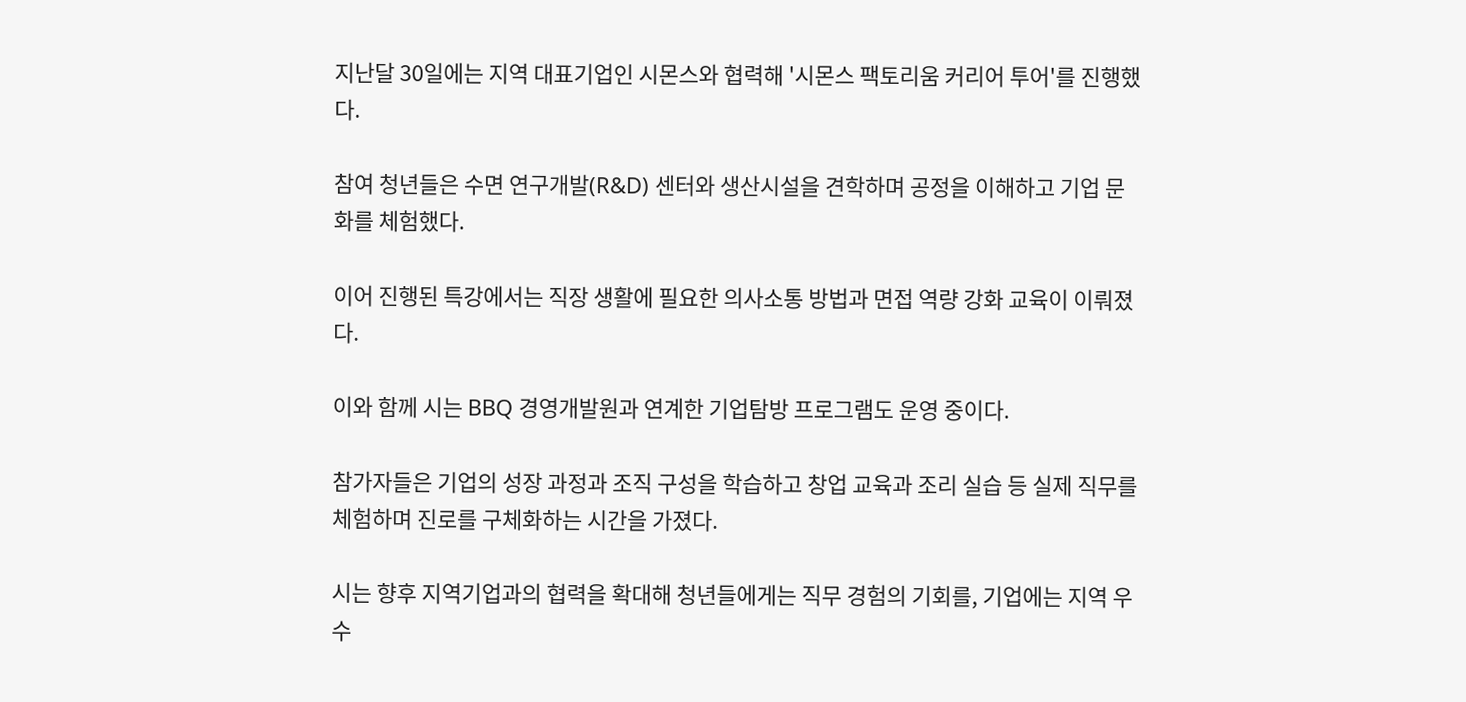지난달 30일에는 지역 대표기업인 시몬스와 협력해 '시몬스 팩토리움 커리어 투어'를 진행했다.

참여 청년들은 수면 연구개발(R&D) 센터와 생산시설을 견학하며 공정을 이해하고 기업 문화를 체험했다.

이어 진행된 특강에서는 직장 생활에 필요한 의사소통 방법과 면접 역량 강화 교육이 이뤄졌다.

이와 함께 시는 BBQ 경영개발원과 연계한 기업탐방 프로그램도 운영 중이다.

참가자들은 기업의 성장 과정과 조직 구성을 학습하고 창업 교육과 조리 실습 등 실제 직무를 체험하며 진로를 구체화하는 시간을 가졌다.

시는 향후 지역기업과의 협력을 확대해 청년들에게는 직무 경험의 기회를, 기업에는 지역 우수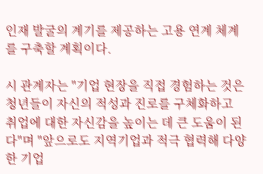인재 발굴의 계기를 제공하는 고용 연계 체계를 구축할 계획이다.

시 관계자는 "기업 현장을 직접 경험하는 것은 청년들이 자신의 적성과 진로를 구체화하고 취업에 대한 자신감을 높이는 데 큰 도움이 된다"며 "앞으로도 지역기업과 적극 협력해 다양한 기업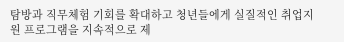탐방과 직무체험 기회를 확대하고 청년들에게 실질적인 취업지원 프로그램을 지속적으로 제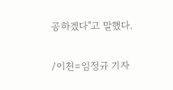공하겠다"고 말했다.

/이천=임정규 기자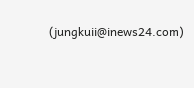(jungkuii@inews24.com)